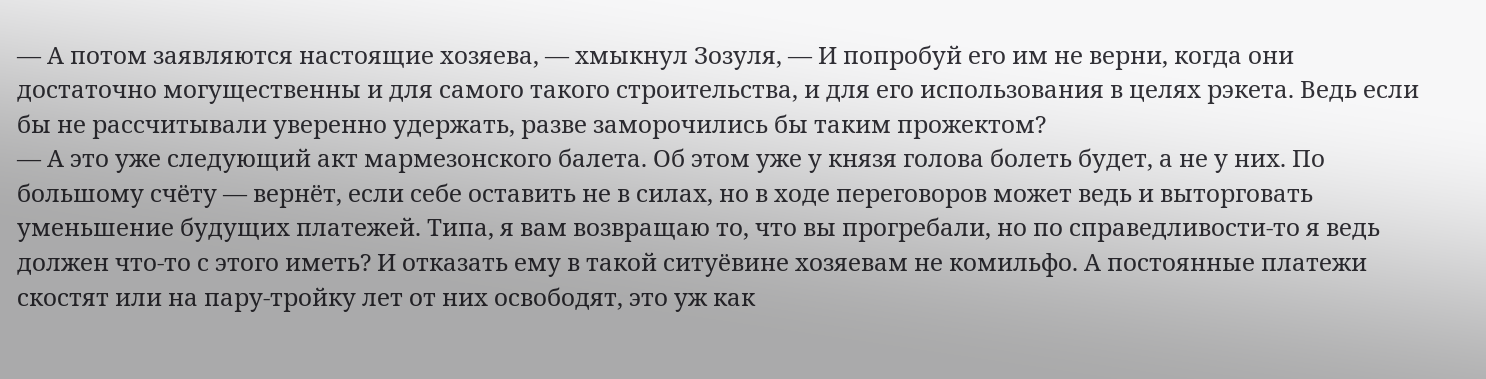— А потом заявляются настоящие хозяева, — хмыкнул Зозуля, — И попробуй его им не верни, когда они достаточно могущественны и для самого такого строительства, и для его использования в целях рэкета. Ведь если бы не рассчитывали уверенно удержать, разве заморочились бы таким прожектом?
— А это уже следующий акт мармезонского балета. Об этом уже у князя голова болеть будет, а не у них. По большому счёту — вернёт, если себе оставить не в силах, но в ходе переговоров может ведь и выторговать уменьшение будущих платежей. Типа, я вам возвращаю то, что вы прогребали, но по справедливости-то я ведь должен что-то с этого иметь? И отказать ему в такой ситуёвине хозяевам не комильфо. А постоянные платежи скостят или на пару-тройку лет от них освободят, это уж как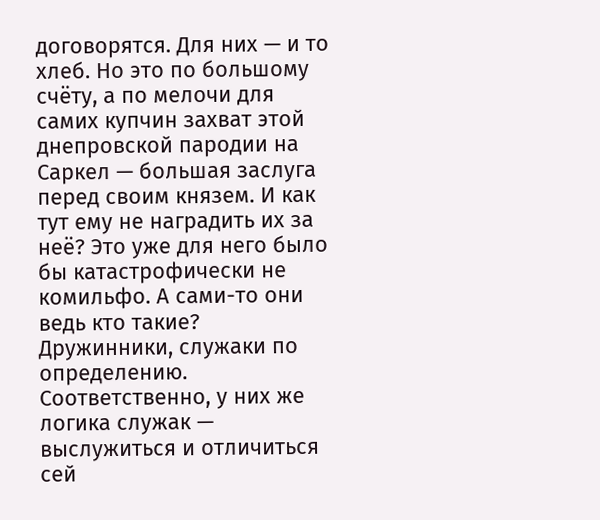договорятся. Для них — и то хлеб. Но это по большому счёту, а по мелочи для самих купчин захват этой днепровской пародии на Саркел — большая заслуга перед своим князем. И как тут ему не наградить их за неё? Это уже для него было бы катастрофически не комильфо. А сами-то они ведь кто такие? Дружинники, служаки по определению. Соответственно, у них же логика служак — выслужиться и отличиться сей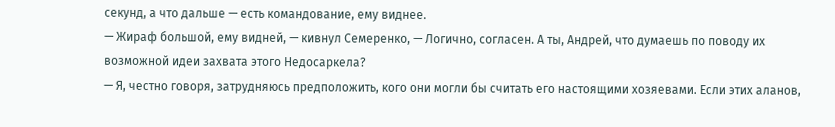секунд, а что дальше — есть командование, ему виднее.
— Жираф большой, ему видней, — кивнул Семеренко, — Логично, согласен. А ты, Андрей, что думаешь по поводу их возможной идеи захвата этого Недосаркела?
— Я, честно говоря, затрудняюсь предположить, кого они могли бы считать его настоящими хозяевами. Если этих аланов,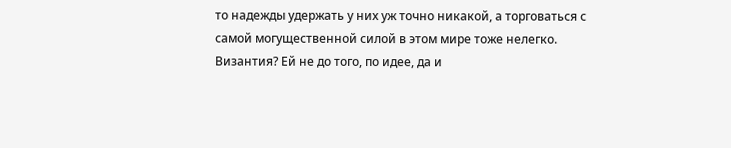то надежды удержать у них уж точно никакой, а торговаться с самой могущественной силой в этом мире тоже нелегко. Византия? Ей не до того, по идее, да и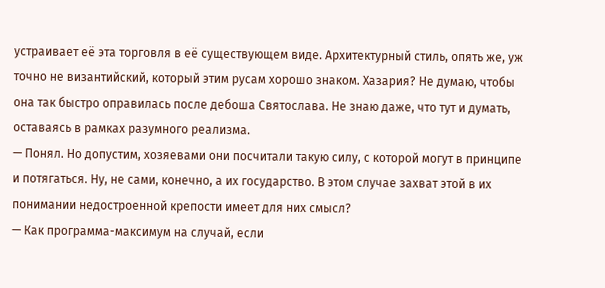устраивает её эта торговля в её существующем виде. Архитектурный стиль, опять же, уж точно не византийский, который этим русам хорошо знаком. Хазария? Не думаю, чтобы она так быстро оправилась после дебоша Святослава. Не знаю даже, что тут и думать, оставаясь в рамках разумного реализма.
— Понял. Но допустим, хозяевами они посчитали такую силу, с которой могут в принципе и потягаться. Ну, не сами, конечно, а их государство. В этом случае захват этой в их понимании недостроенной крепости имеет для них смысл?
— Как программа-максимум на случай, если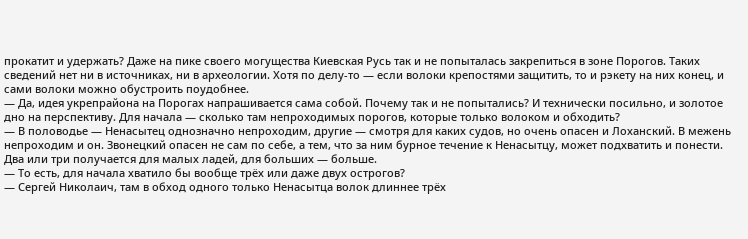прокатит и удержать? Даже на пике своего могущества Киевская Русь так и не попыталась закрепиться в зоне Порогов. Таких сведений нет ни в источниках, ни в археологии. Хотя по делу-то — если волоки крепостями защитить, то и рэкету на них конец, и сами волоки можно обустроить поудобнее.
— Да, идея укрепрайона на Порогах напрашивается сама собой. Почему так и не попытались? И технически посильно, и золотое дно на перспективу. Для начала — сколько там непроходимых порогов, которые только волоком и обходить?
— В половодье — Ненасытец однозначно непроходим, другие — смотря для каких судов, но очень опасен и Лоханский. В межень непроходим и он. Звонецкий опасен не сам по себе, а тем, что за ним бурное течение к Ненасытцу, может подхватить и понести. Два или три получается для малых ладей, для больших — больше.
— То есть, для начала хватило бы вообще трёх или даже двух острогов?
— Сергей Николаич, там в обход одного только Ненасытца волок длиннее трёх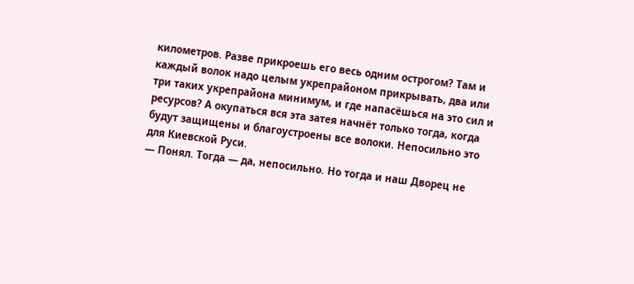километров. Разве прикроешь его весь одним острогом? Там и каждый волок надо целым укрепрайоном прикрывать, два или три таких укрепрайона минимум, и где напасёшься на это сил и ресурсов? А окупаться вся эта затея начнёт только тогда, когда будут защищены и благоустроены все волоки. Непосильно это для Киевской Руси.
— Понял. Тогда — да, непосильно. Но тогда и наш Дворец не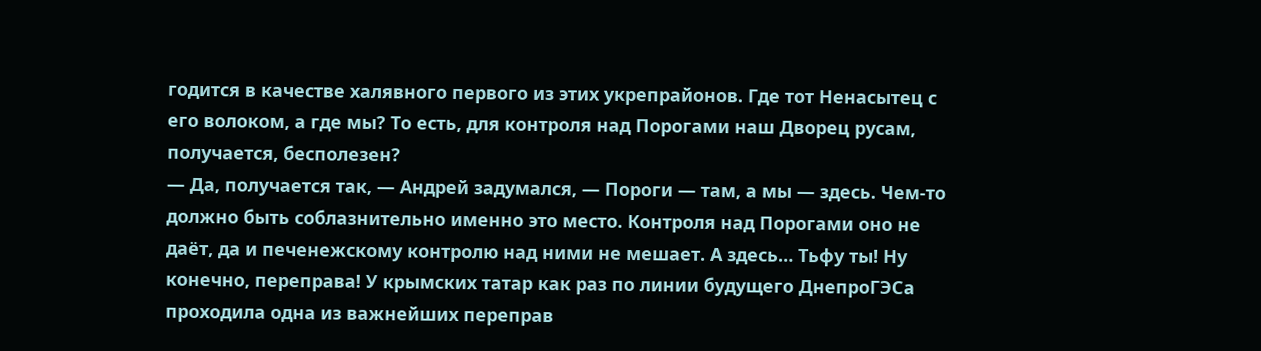годится в качестве халявного первого из этих укрепрайонов. Где тот Ненасытец с его волоком, а где мы? То есть, для контроля над Порогами наш Дворец русам, получается, бесполезен?
— Да, получается так, — Андрей задумался, — Пороги — там, а мы — здесь. Чем-то должно быть соблазнительно именно это место. Контроля над Порогами оно не даёт, да и печенежскому контролю над ними не мешает. А здесь… Тьфу ты! Ну конечно, переправа! У крымских татар как раз по линии будущего ДнепроГЭСа проходила одна из важнейших переправ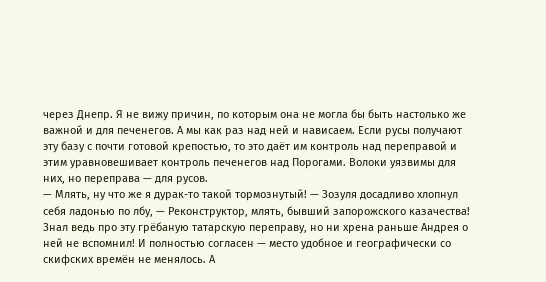через Днепр. Я не вижу причин, по которым она не могла бы быть настолько же важной и для печенегов. А мы как раз над ней и нависаем. Если русы получают эту базу с почти готовой крепостью, то это даёт им контроль над переправой и этим уравновешивает контроль печенегов над Порогами. Волоки уязвимы для них, но переправа — для русов.
— Млять, ну что же я дурак-то такой тормознутый! — Зозуля досадливо хлопнул себя ладонью по лбу, — Реконструктор, млять, бывший запорожского казачества! Знал ведь про эту грёбаную татарскую переправу, но ни хрена раньше Андрея о ней не вспомнил! И полностью согласен — место удобное и географически со скифских времён не менялось. А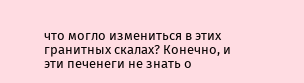что могло измениться в этих гранитных скалах? Конечно, и эти печенеги не знать о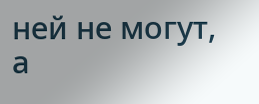ней не могут, а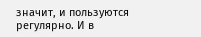значит, и пользуются регулярно. И в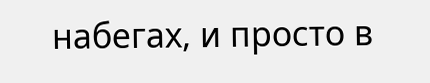набегах, и просто в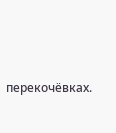перекочёвках.